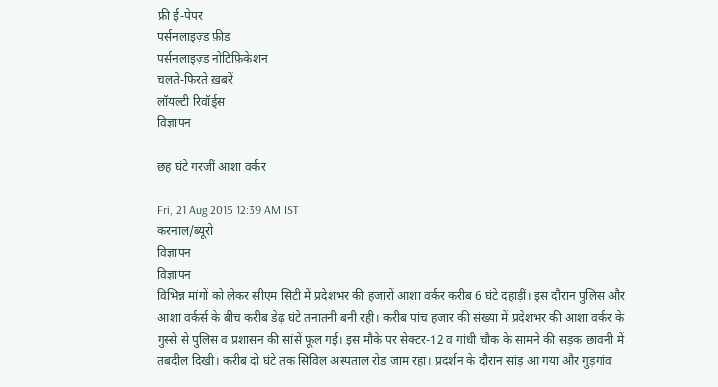फ्री ई-पेपर
पर्सनलाइज़्ड फ़ीड
पर्सनलाइज़्ड नोटिफ़िकेशन
चलते-फिरते ख़बरें
लॉयल्टी रिवॉर्ड्स
विज्ञापन

छह घंटे गरजीं आशा वर्कर

Fri, 21 Aug 2015 12:39 AM IST
करनाल/ब्यूरो
विज्ञापन
विज्ञापन
विभिन्न मांगों को लेकर सीएम सिटी में प्रदेशभर की हजारों आशा वर्कर करीब 6 घंटे दहाड़ीं। इस दौरान पुलिस और आशा वर्कर्स के बीच करीब डेढ़ घंटे तनातनी बनी रही। करीब पांच हजार की संख्या में प्रदेशभर की आशा वर्कर के गुस्से से पुलिस व प्रशासन की सांसें फूल गई। इस मौके पर सेक्टर-12 व गांधी चौक के सामने की सड़क छावनी में तबदील दिखी। करीब दो घंटे तक सिविल अस्पताल रोड जाम रहा। प्रदर्शन के दौरान सांड़ आ गया और गुड़गांव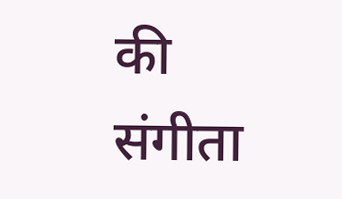की संगीता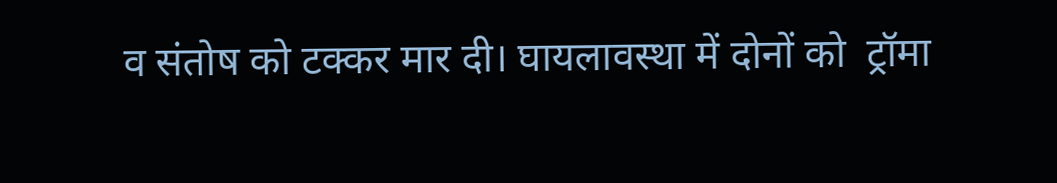व संतोष को टक्कर मार दी। घायलावस्था में दोनों को  ट्रॉमा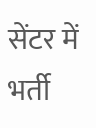सेंटर में भर्ती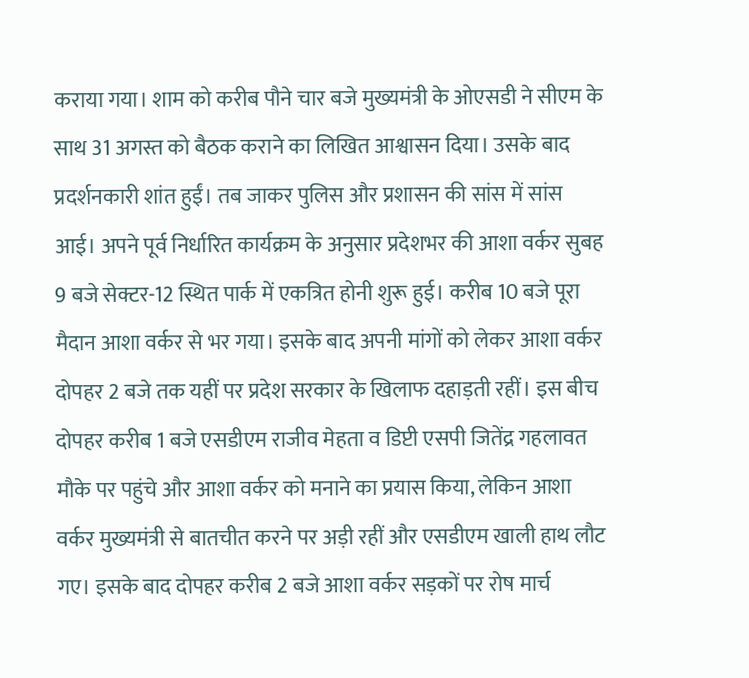कराया गया। शाम को करीब पौने चार बजे मुख्यमंत्री के ओएसडी ने सीएम के साथ 31 अगस्त को बैठक कराने का लिखित आश्वासन दिया। उसके बाद प्रदर्शनकारी शांत हुईं। तब जाकर पुलिस और प्रशासन की सांस में सांस आई। अपने पूर्व निर्धारित कार्यक्रम के अनुसार प्रदेशभर की आशा वर्कर सुबह 9 बजे सेक्टर-12 स्थित पार्क में एकत्रित होनी शुरू हुई। करीब 10 बजे पूरा मैदान आशा वर्कर से भर गया। इसके बाद अपनी मांगों को लेकर आशा वर्कर दोपहर 2 बजे तक यहीं पर प्रदेश सरकार के खिलाफ दहाड़ती रहीं। इस बीच दोपहर करीब 1 बजे एसडीएम राजीव मेहता व डिप्टी एसपी जितेंद्र गहलावत मौके पर पहुंचे और आशा वर्कर को मनाने का प्रयास किया, लेकिन आशा वर्कर मुख्यमंत्री से बातचीत करने पर अड़ी रहीं और एसडीएम खाली हाथ लौट गए। इसके बाद दोपहर करीब 2 बजे आशा वर्कर सड़कों पर रोष मार्च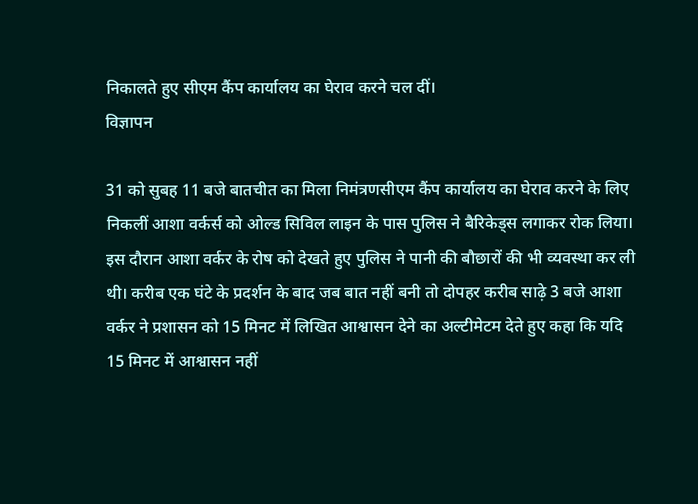निकालते हुए सीएम कैंप कार्यालय का घेराव करने चल दीं।
विज्ञापन

31 को सुबह 11 बजे बातचीत का मिला निमंत्रणसीएम कैंप कार्यालय का घेराव करने के लिए निकलीं आशा वर्कर्स को ओल्ड सिविल लाइन के पास पुलिस ने बैरिकेड्स लगाकर रोक लिया। इस दौरान आशा वर्कर के रोष को देखते हुए पुलिस ने पानी की बौछारों की भी व्यवस्था कर ली थी। करीब एक घंटे के प्रदर्शन के बाद जब बात नहीं बनी तो दोपहर करीब साढ़े 3 बजे आशा वर्कर ने प्रशासन को 15 मिनट में लिखित आश्वासन देने का अल्टीमेटम देते हुए कहा कि यदि 15 मिनट में आश्वासन नहीं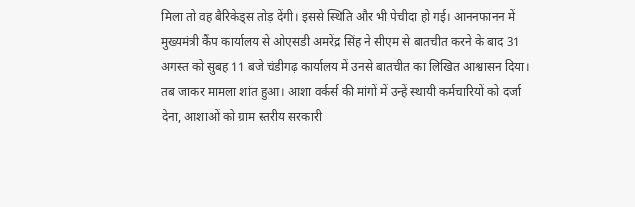मिला तो वह बैरिकेड्स तोड़ देंगी। इससे स्थिति और भी पेचीदा हो गई। आननफानन में मुख्यमंत्री कैंप कार्यालय से ओएसडी अमरेंद्र सिंह ने सीएम से बातचीत करने के बाद 31 अगस्त को सुबह 11 बजे चंडीगढ़ कार्यालय में उनसे बातचीत का लिखित आश्वासन दिया। तब जाकर मामला शांत हुआ। आशा वर्कर्स की मांगों में उन्हें स्थायी कर्मचारियों को दर्जा देना, आशाओं को ग्राम स्तरीय सरकारी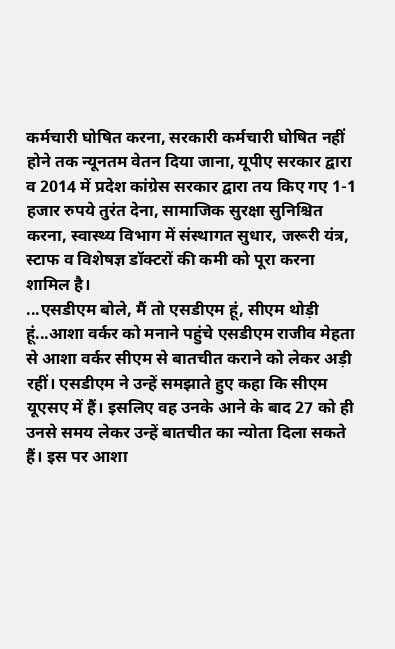कर्मचारी घोषित करना, सरकारी कर्मचारी घोषित नहीं होने तक न्यूनतम वेतन दिया जाना, यूपीए सरकार द्वारा व 2014 में प्रदेश कांग्रेस सरकार द्वारा तय किए गए 1-1 हजार रुपये तुरंत देना, सामाजिक सुरक्षा सुनिश्चित करना, स्वास्थ्य विभाग में संस्थागत सुधार, जरूरी यंत्र, स्टाफ व विशेषज्ञ डॉक्टरों की कमी को पूरा करना शामिल है।
...एसडीएम बोले, मैं तो एसडीएम हूं, सीएम थोड़ी हूं...आशा वर्कर को मनाने पहुंचे एसडीएम राजीव मेहता से आशा वर्कर सीएम से बातचीत कराने को लेकर अड़ी रहीं। एसडीएम ने उन्हें समझाते हुए कहा कि सीएम यूएसए में हैं। इसलिए वह उनके आने के बाद 27 को ही उनसे समय लेकर उन्हें बातचीत का न्योता दिला सकते हैं। इस पर आशा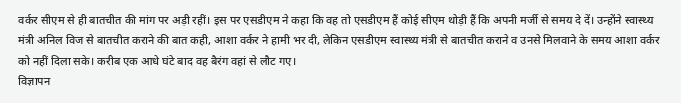वर्कर सीएम से ही बातचीत की मांग पर अड़ी रहीं। इस पर एसडीएम ने कहा कि वह तो एसडीएम हैं कोई सीएम थोड़ी हैं कि अपनी मर्जी से समय दे दें। उन्होंने स्वास्थ्य मंत्री अनिल विज से बातचीत कराने की बात कही, आशा वर्कर ने हामी भर दी, लेकिन एसडीएम स्वास्थ्य मंत्री से बातचीत कराने व उनसे मिलवाने के समय आशा वर्कर को नहीं दिला सके। करीब एक आधे घंटे बाद वह बैरंग वहां से लौट गए।
विज्ञापन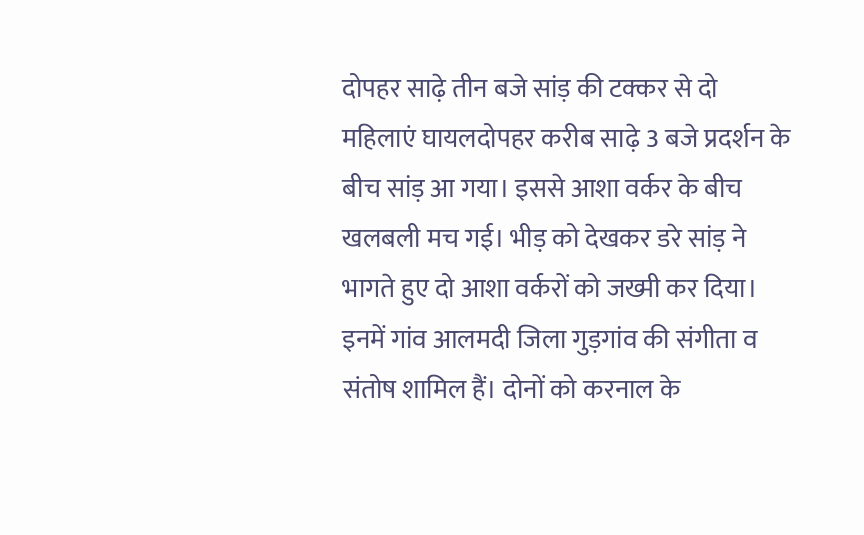दोपहर साढ़े तीन बजे सांड़ की टक्कर से दो महिलाएं घायलदोपहर करीब साढ़े 3 बजे प्रदर्शन के बीच सांड़ आ गया। इससे आशा वर्कर के बीच खलबली मच गई। भीड़ को देखकर डरे सांड़ ने भागते हुए दो आशा वर्करों को जख्मी कर दिया। इनमें गांव आलमदी जिला गुड़गांव की संगीता व संतोष शामिल हैं। दोनों को करनाल के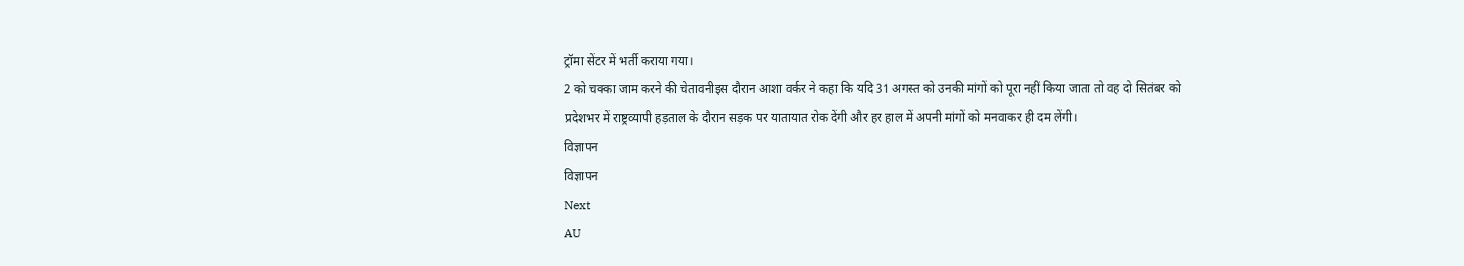ट्रॉमा सेंटर में भर्ती कराया गया।
2 को चक्का जाम करने की चेतावनीइस दौरान आशा वर्कर ने कहा कि यदि 31 अगस्त को उनकी मांगों को पूरा नहीं किया जाता तो वह दो सितंबर को प्रदेशभर में राष्ट्रव्यापी हड़ताल के दौरान सड़क पर यातायात रोक देंगी और हर हाल में अपनी मांगों को मनवाकर ही दम लेंगी।
विज्ञापन
विज्ञापन
Next
AU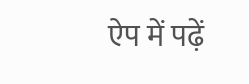ऐप में पढ़ें